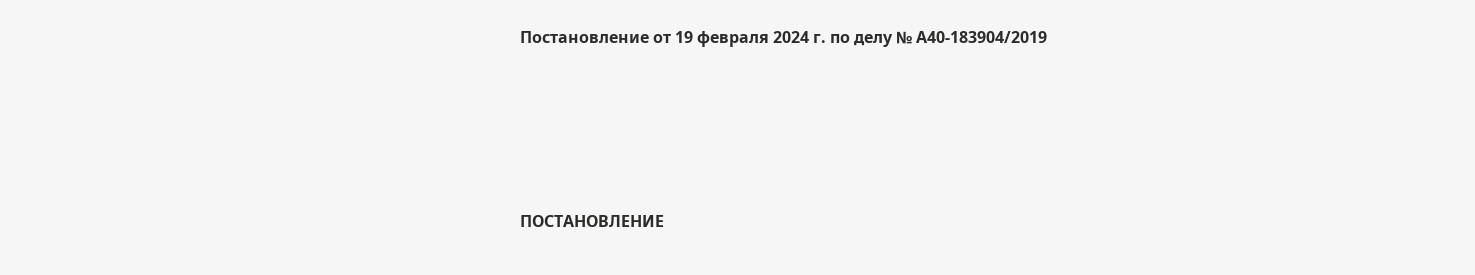Постановление от 19 февраля 2024 г. по делу № А40-183904/2019





ПОСТАНОВЛЕНИЕ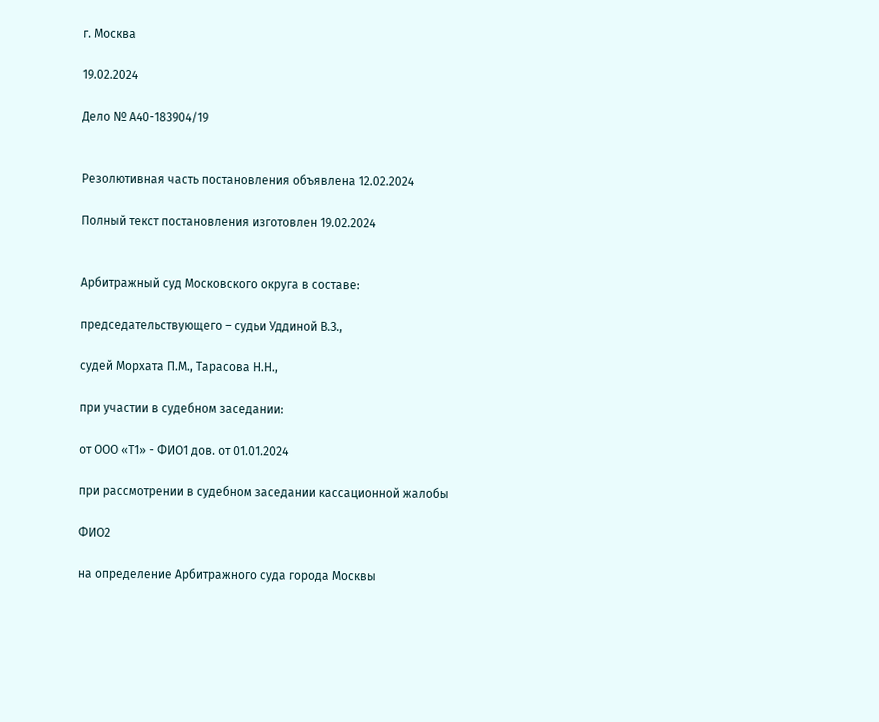г. Москва

19.02.2024

Дело № А40-183904/19


Резолютивная часть постановления объявлена 12.02.2024

Полный текст постановления изготовлен 19.02.2024


Арбитражный суд Московского округа в составе:

председательствующего – судьи Уддиной В.З.,

судей Морхата П.М., Тарасова Н.Н.,

при участии в судебном заседании:

от ООО «Т1» - ФИО1 дов. от 01.01.2024

при рассмотрении в судебном заседании кассационной жалобы

ФИО2

на определение Арбитражного суда города Москвы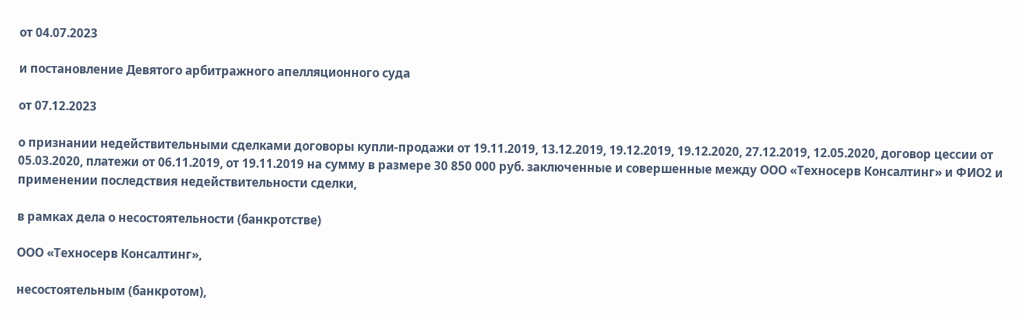от 04.07.2023

и постановление Девятого арбитражного апелляционного суда

от 07.12.2023

о признании недействительными сделками договоры купли-продажи от 19.11.2019, 13.12.2019, 19.12.2019, 19.12.2020, 27.12.2019, 12.05.2020, договор цессии от 05.03.2020, платежи от 06.11.2019, от 19.11.2019 на сумму в размере 30 850 000 руб. заключенные и совершенные между ООО «Техносерв Консалтинг» и ФИО2 и применении последствия недействительности сделки,

в рамках дела о несостоятельности (банкротстве)

ООО «Техносерв Консалтинг»,

несостоятельным (банкротом),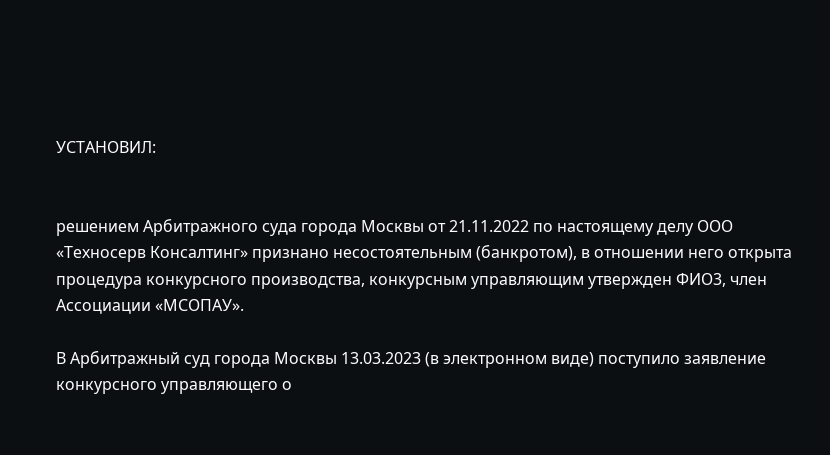УСТАНОВИЛ:


решением Арбитражного суда города Москвы от 21.11.2022 по настоящему делу ООО «Техносерв Консалтинг» признано несостоятельным (банкротом), в отношении него открыта процедура конкурсного производства, конкурсным управляющим утвержден ФИО3, член Ассоциации «МСОПАУ».

В Арбитражный суд города Москвы 13.03.2023 (в электронном виде) поступило заявление конкурсного управляющего о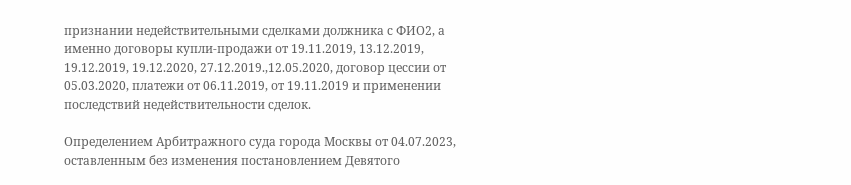признании недействительными сделками должника с ФИО2, а именно договоры купли-продажи от 19.11.2019, 13.12.2019, 19.12.2019, 19.12.2020, 27.12.2019.,12.05.2020, договор цессии от 05.03.2020, платежи от 06.11.2019, от 19.11.2019 и применении последствий недействительности сделок.

Определением Арбитражного суда города Москвы от 04.07.2023, оставленным без изменения постановлением Девятого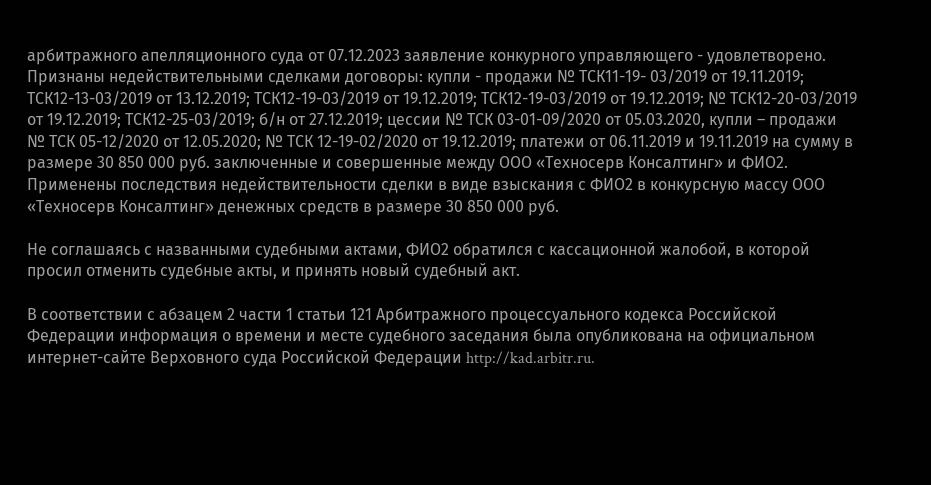арбитражного апелляционного суда от 07.12.2023 заявление конкурного управляющего - удовлетворено. Признаны недействительными сделками договоры: купли - продажи № ТСК11-19- 03/2019 от 19.11.2019; ТСК12-13-03/2019 от 13.12.2019; ТСК12-19-03/2019 от 19.12.2019; ТСК12-19-03/2019 от 19.12.2019; № ТСК12-20-03/2019 от 19.12.2019; ТСК12-25-03/2019; б/н от 27.12.2019; цессии № ТСК 03-01-09/2020 от 05.03.2020, купли – продажи № ТСК 05-12/2020 от 12.05.2020; № ТСК 12-19-02/2020 от 19.12.2019; платежи от 06.11.2019 и 19.11.2019 на сумму в размере 30 850 000 руб. заключенные и совершенные между ООО «Техносерв Консалтинг» и ФИО2. Применены последствия недействительности сделки в виде взыскания с ФИО2 в конкурсную массу ООО «Техносерв Консалтинг» денежных средств в размере 30 850 000 руб.

Не соглашаясь с названными судебными актами, ФИО2 обратился с кассационной жалобой, в которой просил отменить судебные акты, и принять новый судебный акт.

В соответствии с абзацем 2 части 1 статьи 121 Арбитражного процессуального кодекса Российской Федерации информация о времени и месте судебного заседания была опубликована на официальном интернет-сайте Верховного суда Российской Федерации http://kad.arbitr.ru.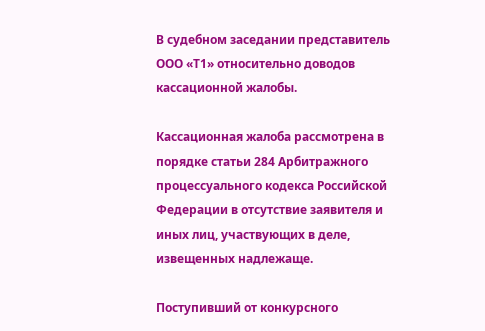В судебном заседании представитель ООО «Т1» относительно доводов кассационной жалобы.

Кассационная жалоба рассмотрена в порядке статьи 284 Арбитражного процессуального кодекса Российской Федерации в отсутствие заявителя и иных лиц, участвующих в деле, извещенных надлежаще.

Поступивший от конкурсного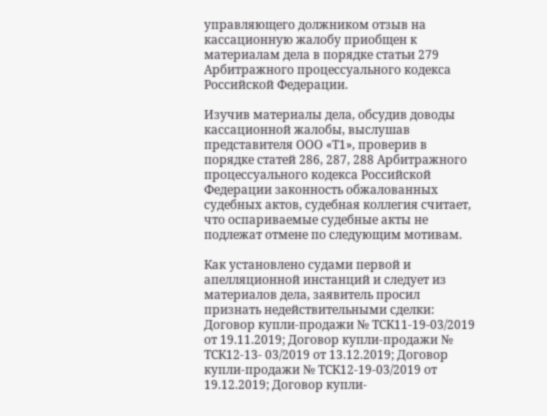управляющего должником отзыв на кассационную жалобу приобщен к материалам дела в порядке статьи 279 Арбитражного процессуального кодекса Российской Федерации.

Изучив материалы дела, обсудив доводы кассационной жалобы, выслушав представителя ООО «Т1», проверив в порядке статей 286, 287, 288 Арбитражного процессуального кодекса Российской Федерации законность обжалованных судебных актов, судебная коллегия считает, что оспариваемые судебные акты не подлежат отмене по следующим мотивам.

Как установлено судами первой и апелляционной инстанций и следует из материалов дела, заявитель просил признать недействительными сделки: Договор купли-продажи № ТСК11-19-03/2019 от 19.11.2019; Договор купли-продажи № ТСК12-13- 03/2019 от 13.12.2019; Договор купли-продажи № ТСК12-19-03/2019 от 19.12.2019; Договор купли-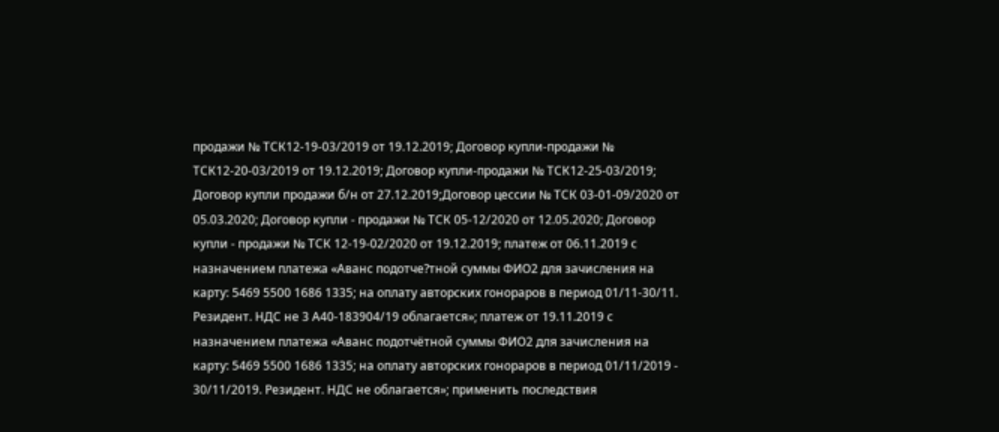продажи № ТСК12-19-03/2019 от 19.12.2019; Договор купли-продажи № ТСК12-20-03/2019 от 19.12.2019; Договор купли-продажи № ТСК12-25-03/2019; Договор купли продажи б/н от 27.12.2019;Договор цессии № ТСК 03-01-09/2020 от 05.03.2020; Договор купли - продажи № ТСК 05-12/2020 от 12.05.2020; Договор купли - продажи № ТСК 12-19-02/2020 от 19.12.2019; платеж от 06.11.2019 с назначением платежа «Аванс подотче?тной суммы ФИО2 для зачисления на карту: 5469 5500 1686 1335; на оплату авторских гонораров в период 01/11-30/11. Резидент. НДС не 3 А40-183904/19 облагается»; платеж от 19.11.2019 с назначением платежа «Аванс подотчётной суммы ФИО2 для зачисления на карту: 5469 5500 1686 1335; на оплату авторских гонораров в период 01/11/2019 - 30/11/2019. Резидент. НДС не облагается»; применить последствия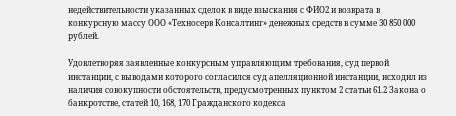недействительности указанных сделок в виде взыскания с ФИО2 и возврата в конкурсную массу ООО «Техносерв Консалтинг» денежных средств в сумме 30 850 000 рублей.

Удовлетворяя заявленные конкурсным управляющим требования, суд первой инстанции, с выводами которого согласился суд апелляционной инстанции, исходил из наличия совокупности обстоятельств, предусмотренных пунктом 2 статьи 61.2 Закона о банкротстве, статей 10, 168, 170 Гражданского кодекса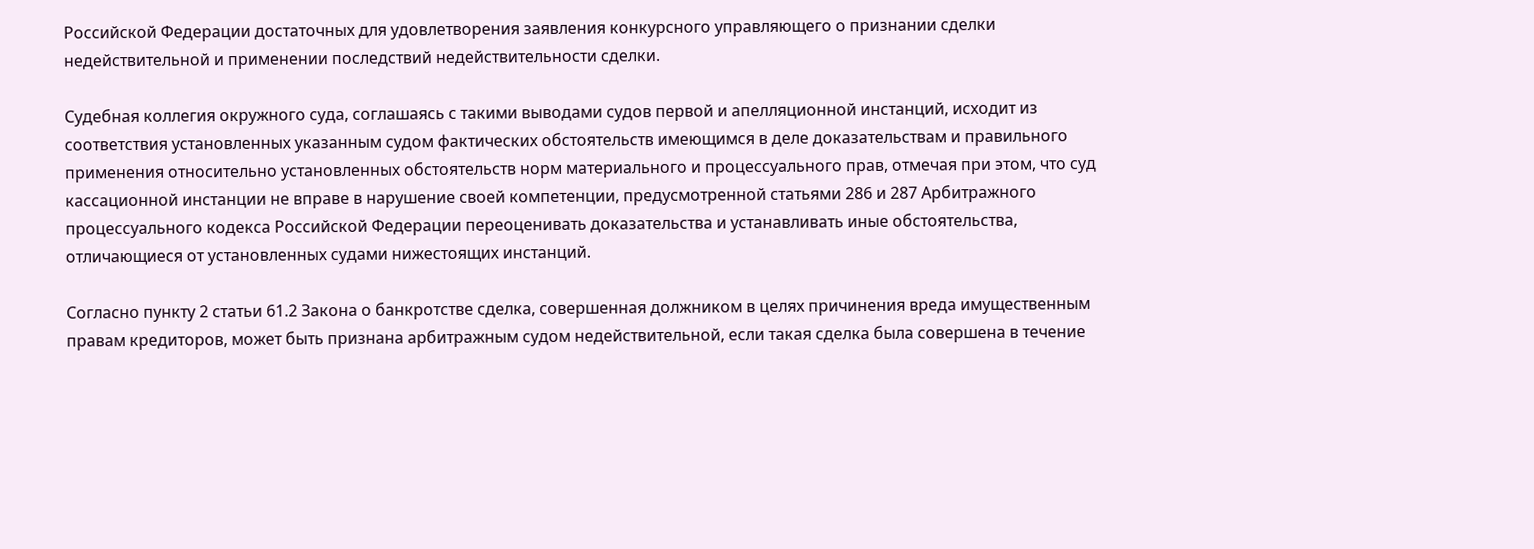Российской Федерации достаточных для удовлетворения заявления конкурсного управляющего о признании сделки недействительной и применении последствий недействительности сделки.

Судебная коллегия окружного суда, соглашаясь с такими выводами судов первой и апелляционной инстанций, исходит из соответствия установленных указанным судом фактических обстоятельств имеющимся в деле доказательствам и правильного применения относительно установленных обстоятельств норм материального и процессуального прав, отмечая при этом, что суд кассационной инстанции не вправе в нарушение своей компетенции, предусмотренной статьями 286 и 287 Арбитражного процессуального кодекса Российской Федерации переоценивать доказательства и устанавливать иные обстоятельства, отличающиеся от установленных судами нижестоящих инстанций.

Согласно пункту 2 статьи 61.2 Закона о банкротстве сделка, совершенная должником в целях причинения вреда имущественным правам кредиторов, может быть признана арбитражным судом недействительной, если такая сделка была совершена в течение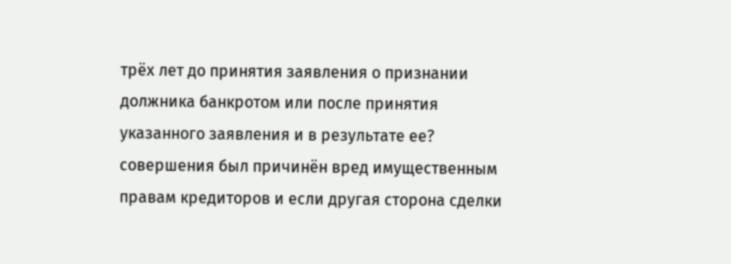трёх лет до принятия заявления о признании должника банкротом или после принятия указанного заявления и в результате ее? совершения был причинён вред имущественным правам кредиторов и если другая сторона сделки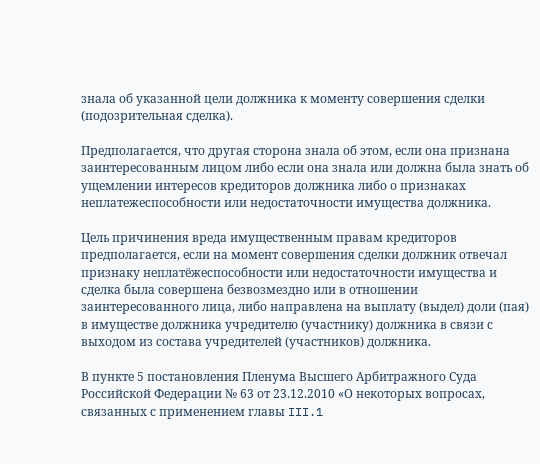знала об указанной цели должника к моменту совершения сделки (подозрительная сделка).

Предполагается, что другая сторона знала об этом, если она признана заинтересованным лицом либо если она знала или должна была знать об ущемлении интересов кредиторов должника либо о признаках неплатежеспособности или недостаточности имущества должника.

Цель причинения вреда имущественным правам кредиторов предполагается, если на момент совершения сделки должник отвечал признаку неплатёжеспособности или недостаточности имущества и сделка была совершена безвозмездно или в отношении заинтересованного лица, либо направлена на выплату (выдел) доли (пая) в имуществе должника учредителю (участнику) должника в связи с выходом из состава учредителей (участников) должника.

В пункте 5 постановления Пленума Высшего Арбитражного Суда Российской Федерации № 63 от 23.12.2010 «О некоторых вопросах, связанных с применением главы III.1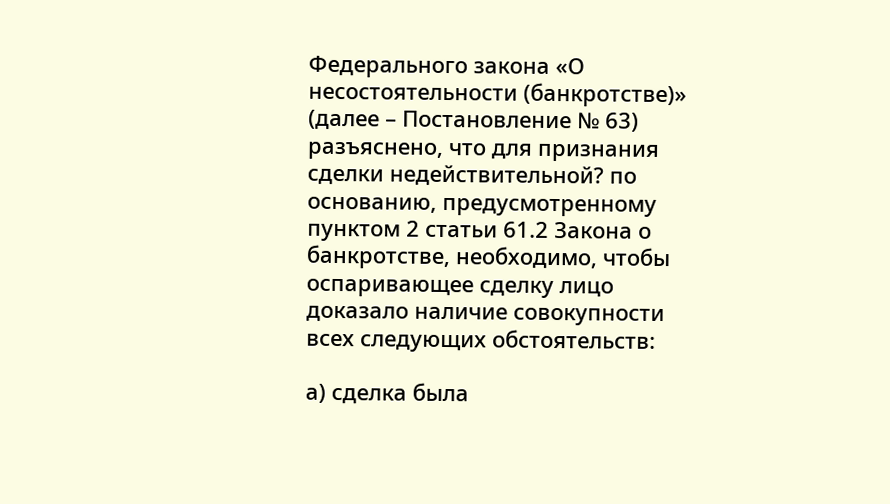Федерального закона «О несостоятельности (банкротстве)» (далее – Постановление № 63) разъяснено, что для признания сделки недействительной? по основанию, предусмотренному пунктом 2 статьи 61.2 Закона о банкротстве, необходимо, чтобы оспаривающее сделку лицо доказало наличие совокупности всех следующих обстоятельств:

а) сделка была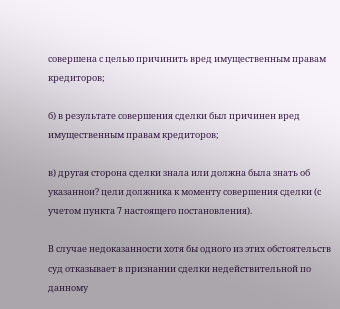совершена с целью причинить вред имущественным правам кредиторов;

б) в результате совершения сделки был причинен вред имущественным правам кредиторов;

в) другая сторона сделки знала или должна была знать об указаннои? цели должника к моменту совершения сделки (с учетом пункта 7 настоящего постановления).

В случае недоказанности хотя бы одного из этих обстоятельств суд отказывает в признании сделки недействительной по данному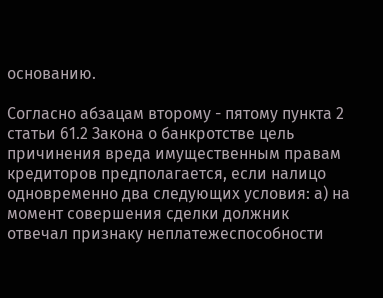основанию.

Согласно абзацам второму - пятому пункта 2 статьи 61.2 Закона о банкротстве цель причинения вреда имущественным правам кредиторов предполагается, если налицо одновременно два следующих условия: а) на момент совершения сделки должник отвечал признаку неплатежеспособности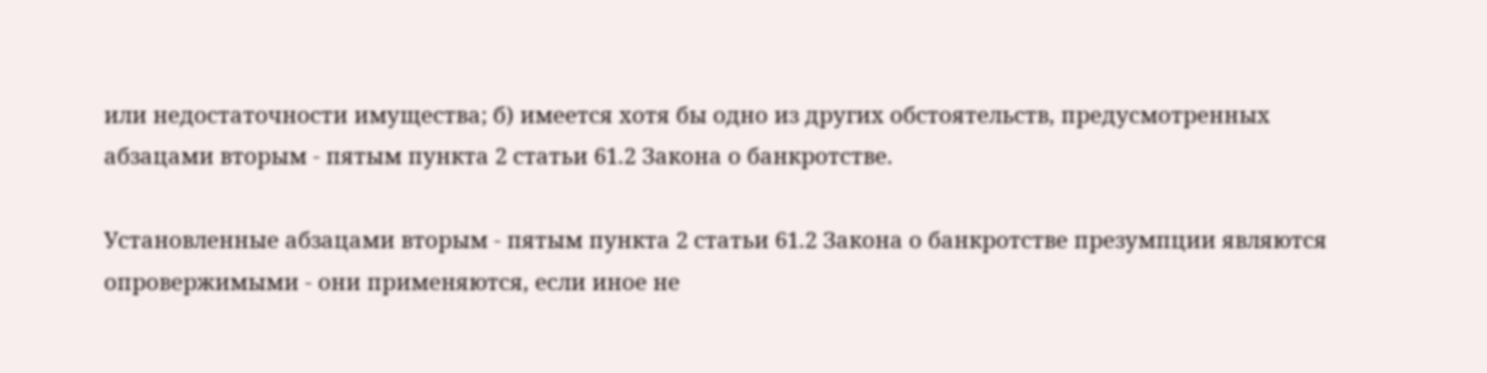или недостаточности имущества; б) имеется хотя бы одно из других обстоятельств, предусмотренных абзацами вторым - пятым пункта 2 статьи 61.2 Закона о банкротстве.

Установленные абзацами вторым - пятым пункта 2 статьи 61.2 Закона о банкротстве презумпции являются опровержимыми - они применяются, если иное не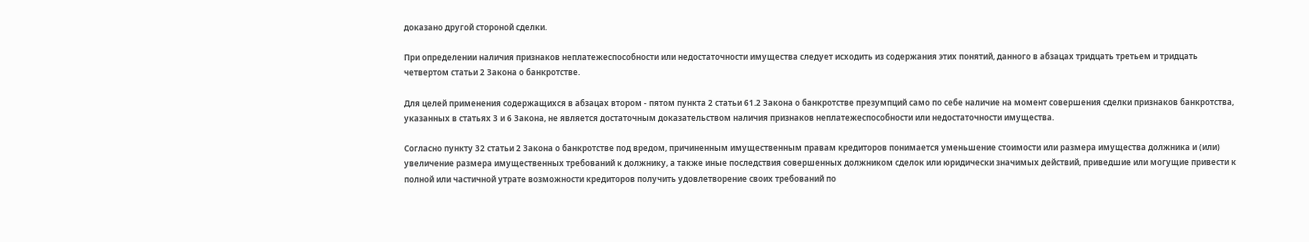доказано другой стороной сделки.

При определении наличия признаков неплатежеспособности или недостаточности имущества следует исходить из содержания этих понятий, данного в абзацах тридцать третьем и тридцать четвертом статьи 2 Закона о банкротстве.

Для целей применения содержащихся в абзацах втором - пятом пункта 2 статьи 61.2 Закона о банкротстве презумпций само по себе наличие на момент совершения сделки признаков банкротства, указанных в статьях 3 и 6 Закона, не является достаточным доказательством наличия признаков неплатежеспособности или недостаточности имущества.

Согласно пункту 32 статьи 2 Закона о банкротстве под вредом, причиненным имущественным правам кредиторов понимается уменьшение стоимости или размера имущества должника и (или) увеличение размера имущественных требований к должнику, а также иные последствия совершенных должником сделок или юридически значимых действий, приведшие или могущие привести к полной или частичной утрате возможности кредиторов получить удовлетворение своих требований по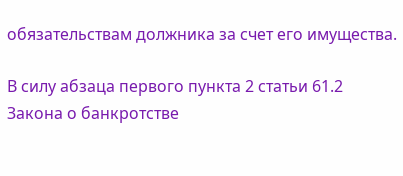обязательствам должника за счет его имущества.

В силу абзаца первого пункта 2 статьи 61.2 Закона о банкротстве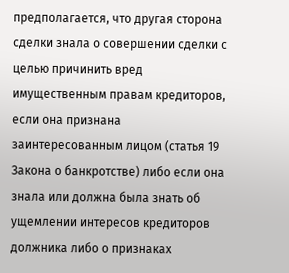предполагается, что другая сторона сделки знала о совершении сделки с целью причинить вред имущественным правам кредиторов, если она признана заинтересованным лицом (статья 19 Закона о банкротстве) либо если она знала или должна была знать об ущемлении интересов кредиторов должника либо о признаках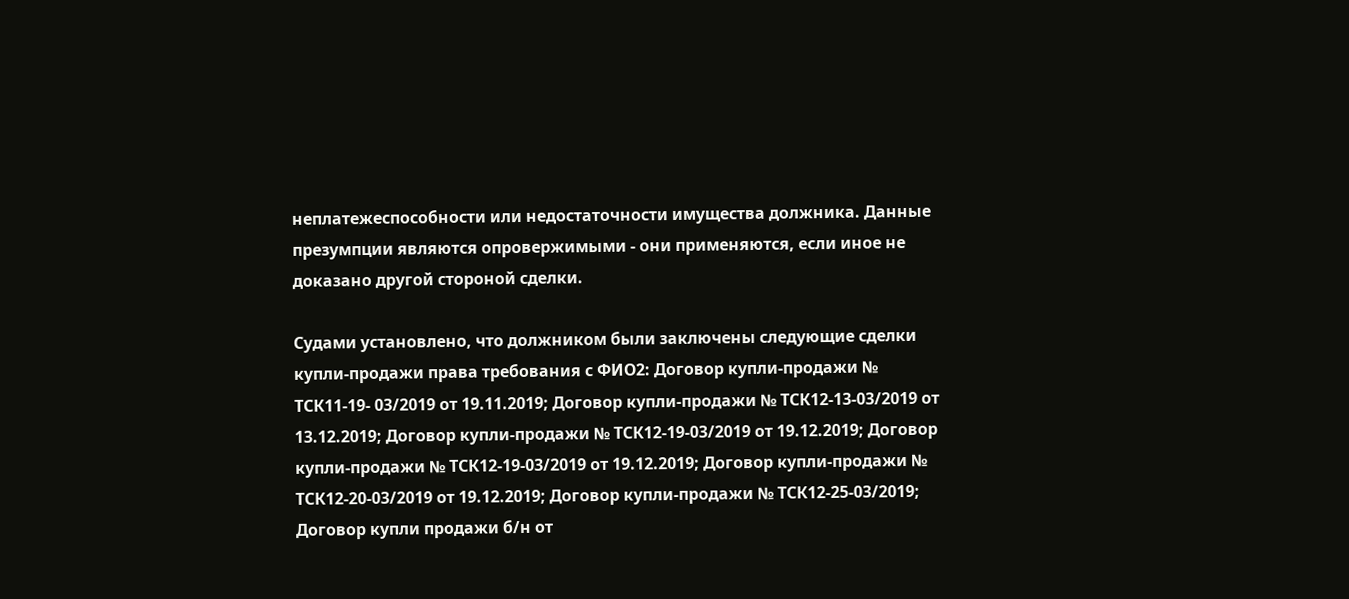неплатежеспособности или недостаточности имущества должника. Данные презумпции являются опровержимыми - они применяются, если иное не доказано другой стороной сделки.

Судами установлено, что должником были заключены следующие сделки купли-продажи права требования с ФИО2: Договор купли-продажи № ТСК11-19- 03/2019 от 19.11.2019; Договор купли-продажи № ТСК12-13-03/2019 от 13.12.2019; Договор купли-продажи № ТСК12-19-03/2019 от 19.12.2019; Договор купли-продажи № ТСК12-19-03/2019 от 19.12.2019; Договор купли-продажи № ТСК12-20-03/2019 от 19.12.2019; Договор купли-продажи № ТСК12-25-03/2019; Договор купли продажи б/н от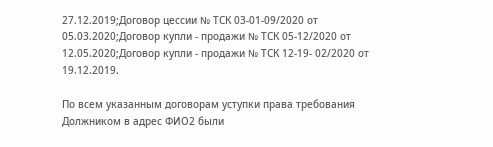27.12.2019;Договор цессии № ТСК 03-01-09/2020 от 05.03.2020;Договор купли - продажи № ТСК 05-12/2020 от 12.05.2020;Договор купли - продажи № ТСК 12-19- 02/2020 от 19.12.2019.

По всем указанным договорам уступки права требования Должником в адрес ФИО2 были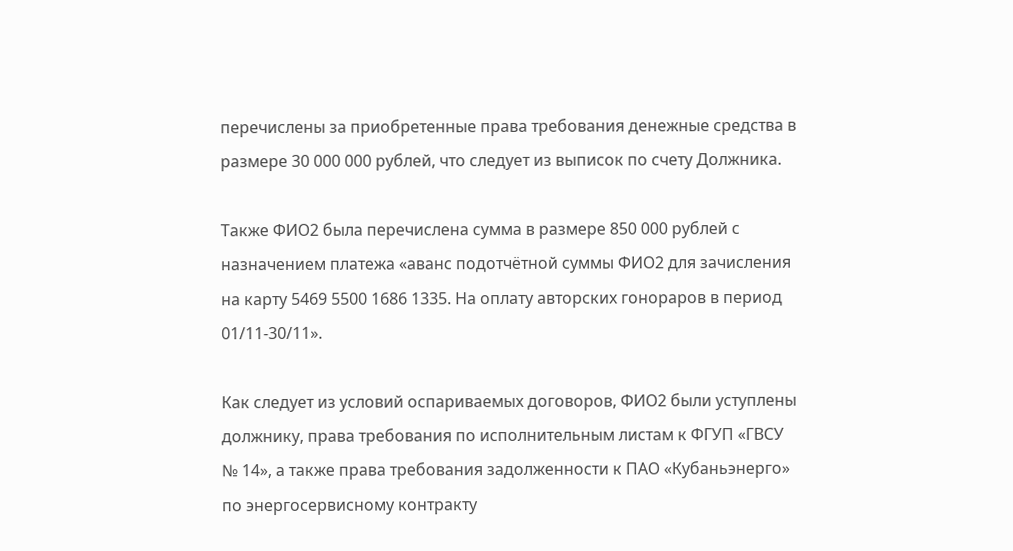перечислены за приобретенные права требования денежные средства в размере 30 000 000 рублей, что следует из выписок по счету Должника.

Также ФИО2 была перечислена сумма в размере 850 000 рублей с назначением платежа «аванс подотчётной суммы ФИО2 для зачисления на карту 5469 5500 1686 1335. На оплату авторских гонораров в период 01/11-30/11».

Как следует из условий оспариваемых договоров, ФИО2 были уступлены должнику, права требования по исполнительным листам к ФГУП «ГВСУ № 14», а также права требования задолженности к ПАО «Кубаньэнерго» по энергосервисному контракту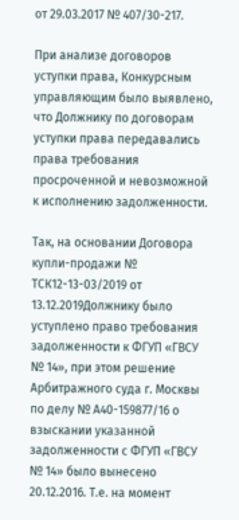от 29.03.2017 № 407/30-217.

При анализе договоров уступки права, Конкурсным управляющим было выявлено, что Должнику по договорам уступки права передавались права требования просроченной и невозможной к исполнению задолженности.

Так, на основании Договора купли-продажи № ТСК12-13-03/2019 от 13.12.2019Должнику было уступлено право требования задолженности к ФГУП «ГВСУ № 14», при этом решение Арбитражного суда г. Москвы по делу № А40-159877/16 о взыскании указанной задолженности с ФГУП «ГВСУ № 14» было вынесено 20.12.2016. Т.е. на момент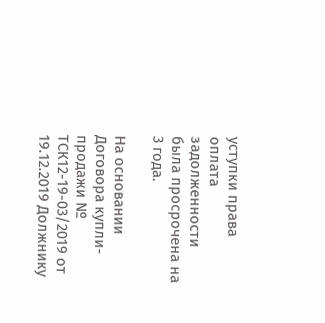уступки права оплата задолженности была просрочена на 3 года.

На основании Договора купли-продажи № ТСК12-19-03/2019 от 19.12.2019 Должнику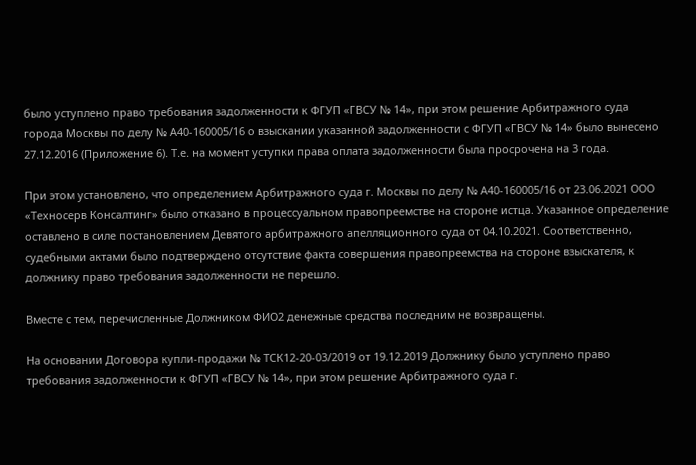было уступлено право требования задолженности к ФГУП «ГВСУ № 14», при этом решение Арбитражного суда города Москвы по делу № А40-160005/16 о взыскании указанной задолженности с ФГУП «ГВСУ № 14» было вынесено 27.12.2016 (Приложение 6). Т.е. на момент уступки права оплата задолженности была просрочена на 3 года.

При этом установлено, что определением Арбитражного суда г. Москвы по делу № А40-160005/16 от 23.06.2021 ООО «Техносерв Консалтинг» было отказано в процессуальном правопреемстве на стороне истца. Указанное определение оставлено в силе постановлением Девятого арбитражного апелляционного суда от 04.10.2021. Соответственно, судебными актами было подтверждено отсутствие факта совершения правопреемства на стороне взыскателя, к должнику право требования задолженности не перешло.

Вместе с тем, перечисленные Должником ФИО2 денежные средства последним не возвращены.

На основании Договора купли-продажи № ТСК12-20-03/2019 от 19.12.2019 Должнику было уступлено право требования задолженности к ФГУП «ГВСУ № 14», при этом решение Арбитражного суда г.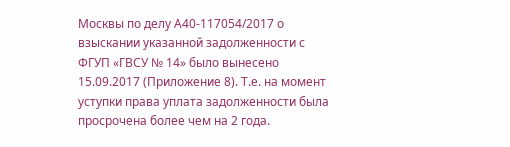Москвы по делу А40-117054/2017 о взыскании указанной задолженности с ФГУП «ГВСУ № 14» было вынесено 15.09.2017 (Приложение 8). Т.е. на момент уступки права уплата задолженности была просрочена более чем на 2 года.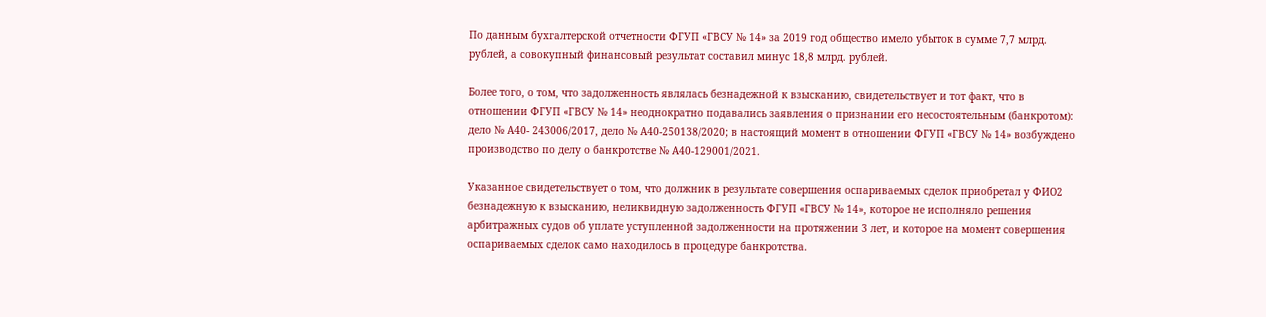По данным бухгалтерской отчетности ФГУП «ГВСУ № 14» за 2019 год общество имело убыток в сумме 7,7 млрд. рублей, а совокупный финансовый результат составил минус 18,8 млрд. рублей.

Более того, о том, что задолженность являлась безнадежной к взысканию, свидетельствует и тот факт, что в отношении ФГУП «ГВСУ № 14» неоднократно подавались заявления о признании его несостоятельным (банкротом): дело № А40- 243006/2017, дело № А40-250138/2020; в настоящий момент в отношении ФГУП «ГВСУ № 14» возбуждено производство по делу о банкротстве № А40-129001/2021.

Указанное свидетельствует о том, что должник в результате совершения оспариваемых сделок приобретал у ФИО2 безнадежную к взысканию, неликвидную задолженность ФГУП «ГВСУ № 14», которое не исполняло решения арбитражных судов об уплате уступленной задолженности на протяжении 3 лет, и которое на момент совершения оспариваемых сделок само находилось в процедуре банкротства.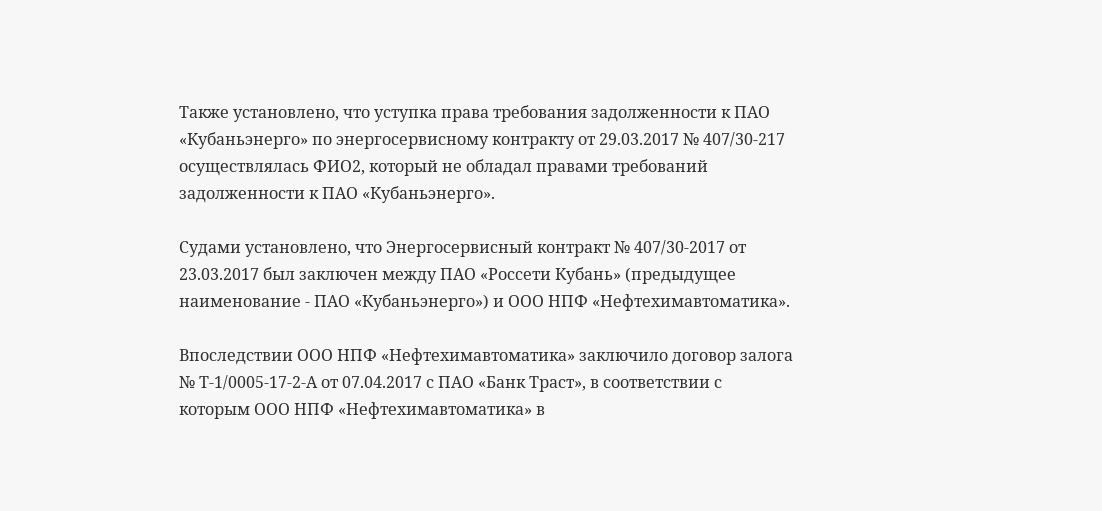Также установлено, что уступка права требования задолженности к ПАО «Кубаньэнерго» по энергосервисному контракту от 29.03.2017 № 407/30-217 осуществлялась ФИО2, который не обладал правами требований задолженности к ПАО «Кубаньэнерго».

Судами установлено, что Энергосервисный контракт № 407/30-2017 от 23.03.2017 был заключен между ПАО «Россети Кубань» (предыдущее наименование - ПАО «Кубаньэнерго») и ООО НПФ «Нефтехимавтоматика».

Впоследствии ООО НПФ «Нефтехимавтоматика» заключило договор залога № Т-1/0005-17-2-А от 07.04.2017 с ПАО «Банк Траст», в соответствии с которым ООО НПФ «Нефтехимавтоматика» в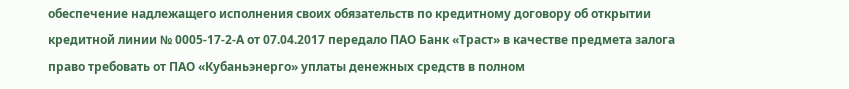обеспечение надлежащего исполнения своих обязательств по кредитному договору об открытии кредитной линии № 0005-17-2-А от 07.04.2017 передало ПАО Банк «Траст» в качестве предмета залога право требовать от ПАО «Кубаньэнерго» уплаты денежных средств в полном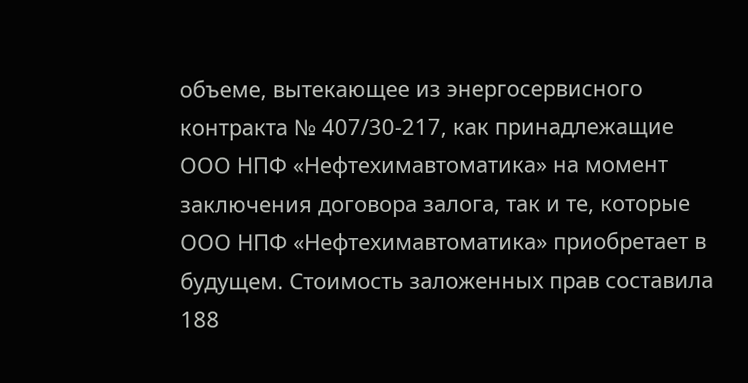объеме, вытекающее из энергосервисного контракта № 407/30-217, как принадлежащие ООО НПФ «Нефтехимавтоматика» на момент заключения договора залога, так и те, которые ООО НПФ «Нефтехимавтоматика» приобретает в будущем. Стоимость заложенных прав составила 188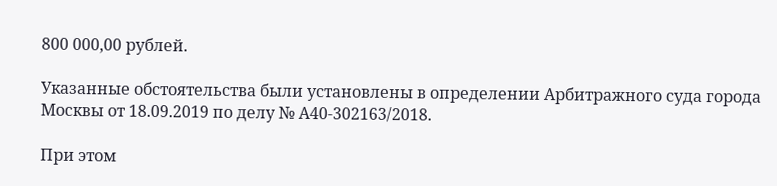800 000,00 рублей.

Указанные обстоятельства были установлены в определении Арбитражного суда города Москвы от 18.09.2019 по делу № А40-302163/2018.

При этом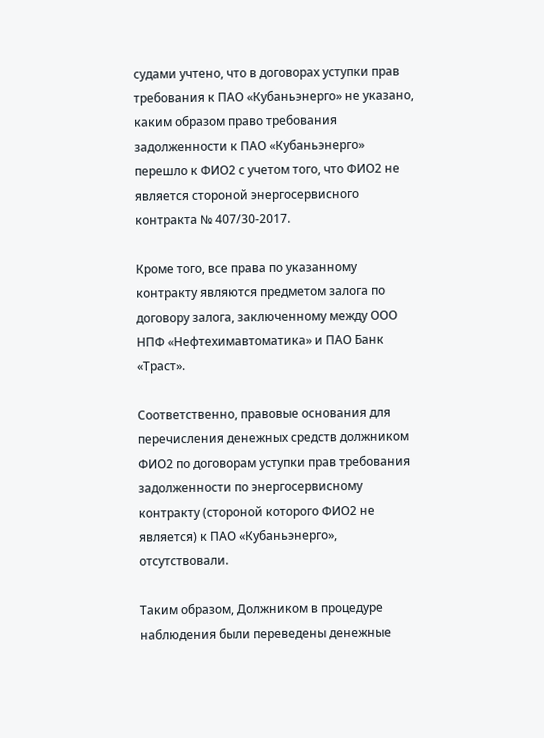судами учтено, что в договорах уступки прав требования к ПАО «Кубаньэнерго» не указано, каким образом право требования задолженности к ПАО «Кубаньэнерго» перешло к ФИО2 с учетом того, что ФИО2 не является стороной энергосервисного контракта № 407/30-2017.

Кроме того, все права по указанному контракту являются предметом залога по договору залога, заключенному между ООО НПФ «Нефтехимавтоматика» и ПАО Банк «Траст».

Соответственно, правовые основания для перечисления денежных средств должником ФИО2 по договорам уступки прав требования задолженности по энергосервисному контракту (стороной которого ФИО2 не является) к ПАО «Кубаньэнерго», отсутствовали.

Таким образом, Должником в процедуре наблюдения были переведены денежные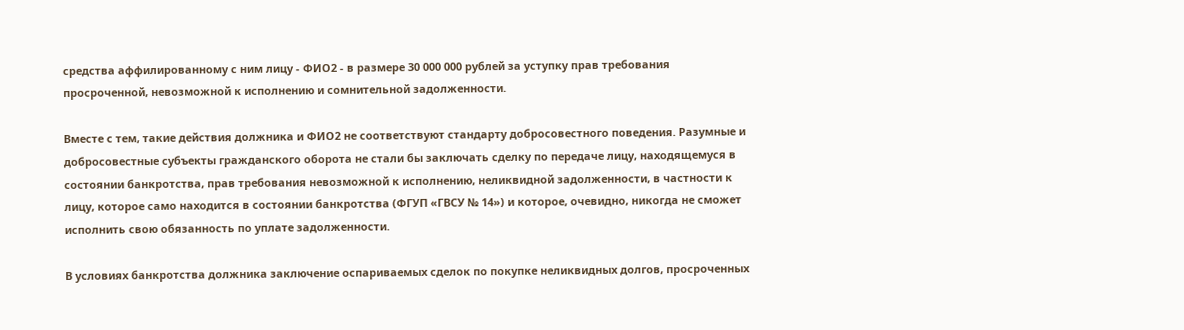средства аффилированному с ним лицу - ФИО2 - в размере 30 000 000 рублей за уступку прав требования просроченной, невозможной к исполнению и сомнительной задолженности.

Вместе с тем, такие действия должника и ФИО2 не соответствуют стандарту добросовестного поведения. Разумные и добросовестные субъекты гражданского оборота не стали бы заключать сделку по передаче лицу, находящемуся в состоянии банкротства, прав требования невозможной к исполнению, неликвидной задолженности, в частности к лицу, которое само находится в состоянии банкротства (ФГУП «ГВСУ № 14») и которое, очевидно, никогда не сможет исполнить свою обязанность по уплате задолженности.

В условиях банкротства должника заключение оспариваемых сделок по покупке неликвидных долгов, просроченных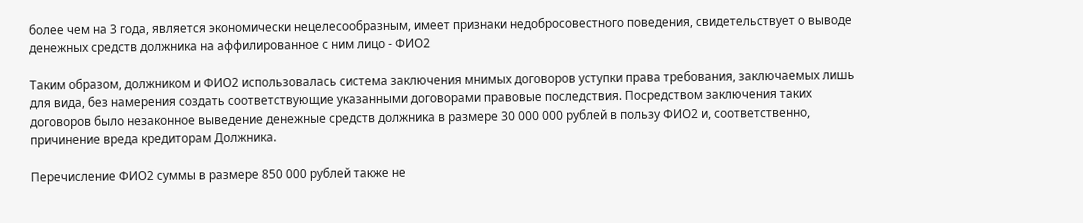более чем на 3 года, является экономически нецелесообразным, имеет признаки недобросовестного поведения, свидетельствует о выводе денежных средств должника на аффилированное с ним лицо - ФИО2

Таким образом, должником и ФИО2 использовалась система заключения мнимых договоров уступки права требования, заключаемых лишь для вида, без намерения создать соответствующие указанными договорами правовые последствия. Посредством заключения таких договоров было незаконное выведение денежные средств должника в размере 30 000 000 рублей в пользу ФИО2 и, соответственно, причинение вреда кредиторам Должника.

Перечисление ФИО2 суммы в размере 850 000 рублей также не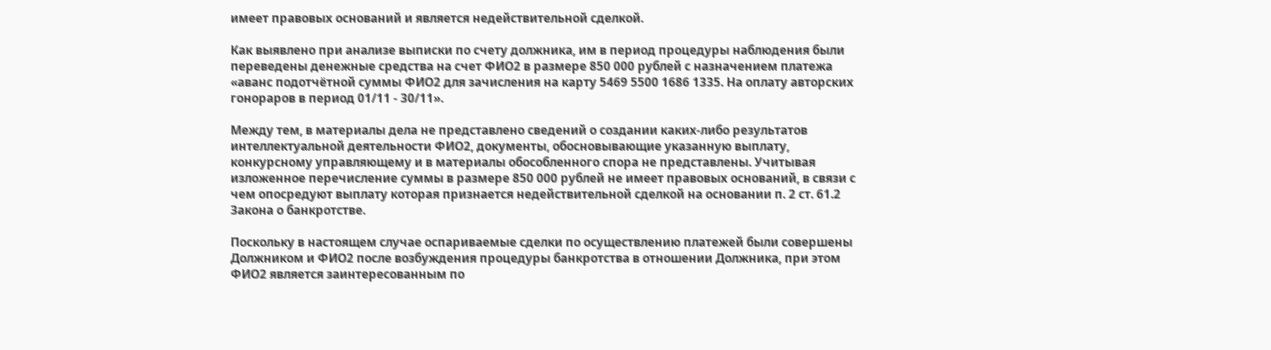имеет правовых оснований и является недействительной сделкой.

Как выявлено при анализе выписки по счету должника, им в период процедуры наблюдения были переведены денежные средства на счет ФИО2 в размере 850 000 рублей с назначением платежа «аванс подотчётной суммы ФИО2 для зачисления на карту 5469 5500 1686 1335. На оплату авторских гонораров в период 01/11 - 30/11».

Между тем, в материалы дела не представлено сведений о создании каких-либо результатов интеллектуальной деятельности ФИО2, документы, обосновывающие указанную выплату, конкурсному управляющему и в материалы обособленного спора не представлены. Учитывая изложенное перечисление суммы в размере 850 000 рублей не имеет правовых оснований, в связи с чем опосредуют выплату которая признается недействительной сделкой на основании п. 2 ст. 61.2 Закона о банкротстве.

Поскольку в настоящем случае оспариваемые сделки по осуществлению платежей были совершены Должником и ФИО2 после возбуждения процедуры банкротства в отношении Должника, при этом ФИО2 является заинтересованным по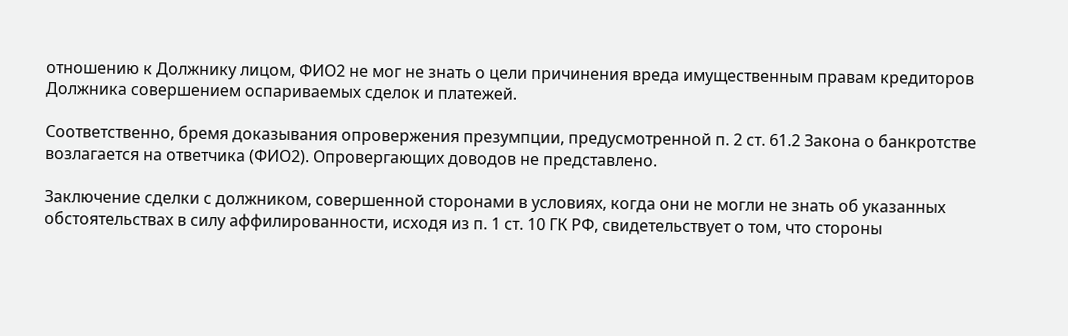отношению к Должнику лицом, ФИО2 не мог не знать о цели причинения вреда имущественным правам кредиторов Должника совершением оспариваемых сделок и платежей.

Соответственно, бремя доказывания опровержения презумпции, предусмотренной п. 2 ст. 61.2 Закона о банкротстве возлагается на ответчика (ФИО2). Опровергающих доводов не представлено.

Заключение сделки с должником, совершенной сторонами в условиях, когда они не могли не знать об указанных обстоятельствах в силу аффилированности, исходя из п. 1 ст. 10 ГК РФ, свидетельствует о том, что стороны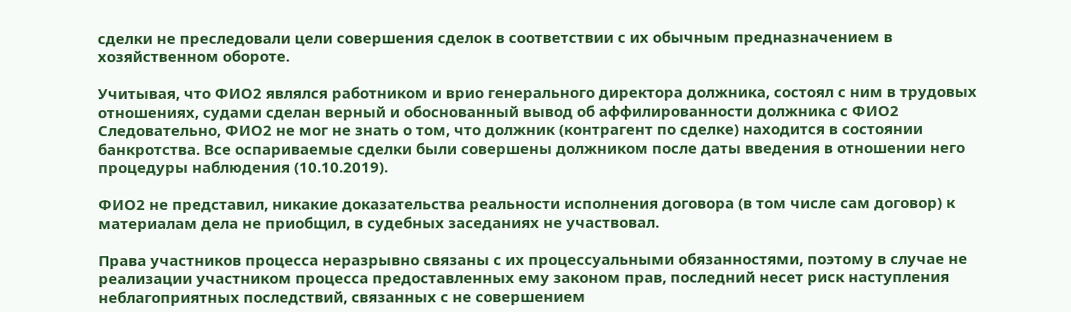сделки не преследовали цели совершения сделок в соответствии с их обычным предназначением в хозяйственном обороте.

Учитывая, что ФИО2 являлся работником и врио генерального директора должника, состоял с ним в трудовых отношениях, судами сделан верный и обоснованный вывод об аффилированности должника с ФИО2 Следовательно, ФИО2 не мог не знать о том, что должник (контрагент по сделке) находится в состоянии банкротства. Все оспариваемые сделки были совершены должником после даты введения в отношении него процедуры наблюдения (10.10.2019).

ФИО2 не представил, никакие доказательства реальности исполнения договора (в том числе сам договор) к материалам дела не приобщил, в судебных заседаниях не участвовал.

Права участников процесса неразрывно связаны с их процессуальными обязанностями, поэтому в случае не реализации участником процесса предоставленных ему законом прав, последний несет риск наступления неблагоприятных последствий, связанных с не совершением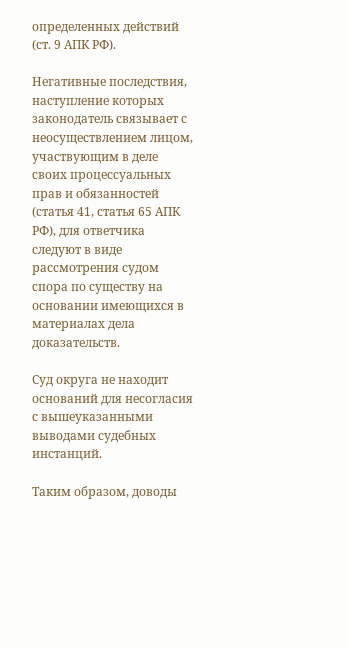определенных действий (ст. 9 АПК РФ).

Негативные последствия, наступление которых законодатель связывает с неосуществлением лицом, участвующим в деле своих процессуальных прав и обязанностей (статья 41, статья 65 АПК РФ), для ответчика следуют в виде рассмотрения судом спора по существу на основании имеющихся в материалах дела доказательств.

Суд округа не находит оснований для несогласия с вышеуказанными выводами судебных инстанций.

Таким образом, доводы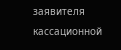заявителя кассационной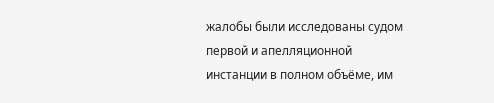жалобы были исследованы судом первой и апелляционной инстанции в полном объёме, им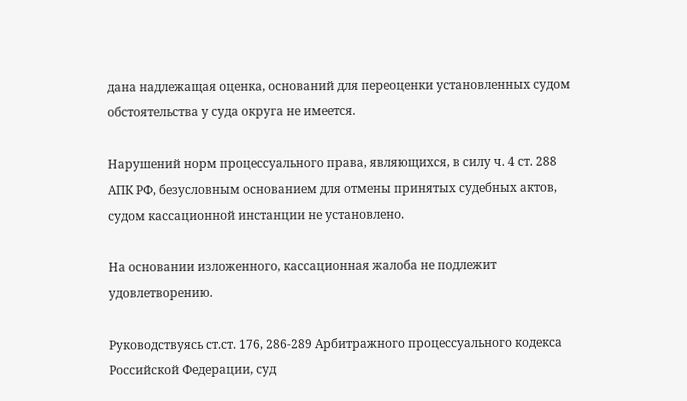дана надлежащая оценка, оснований для переоценки установленных судом обстоятельства у суда округа не имеется.

Нарушений норм процессуального права, являющихся, в силу ч. 4 ст. 288 АПК РФ, безусловным основанием для отмены принятых судебных актов, судом кассационной инстанции не установлено.

На основании изложенного, кассационная жалоба не подлежит удовлетворению.

Руководствуясь ст.ст. 176, 286-289 Арбитражного процессуального кодекса Российской Федерации, суд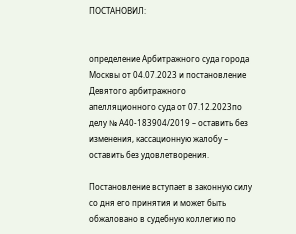ПОСТАНОВИЛ:


определение Арбитражного суда города Москвы от 04.07.2023 и постановление Девятого арбитражного апелляционного суда от 07.12.2023по делу № А40-183904/2019 – оставить без изменения, кассационную жалобу – оставить без удовлетворения.

Постановление вступает в законную силу со дня его принятия и может быть обжаловано в судебную коллегию по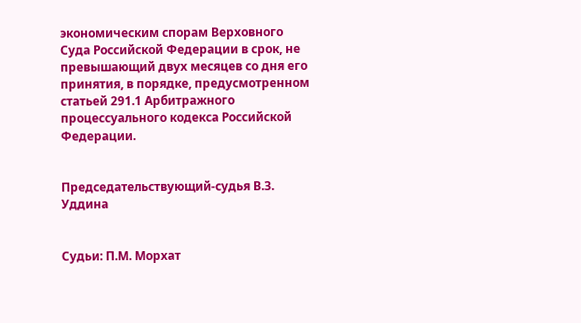экономическим спорам Верховного Суда Российской Федерации в срок, не превышающий двух месяцев со дня его принятия, в порядке, предусмотренном статьей 291.1 Арбитражного процессуального кодекса Российской Федерации.


Председательствующий-судья В.З. Уддина


Судьи: П.М. Морхат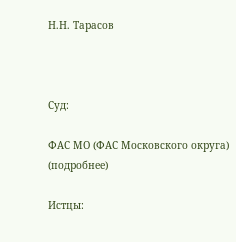Н.Н. Тарасов



Суд:

ФАС МО (ФАС Московского округа) (подробнее)

Истцы: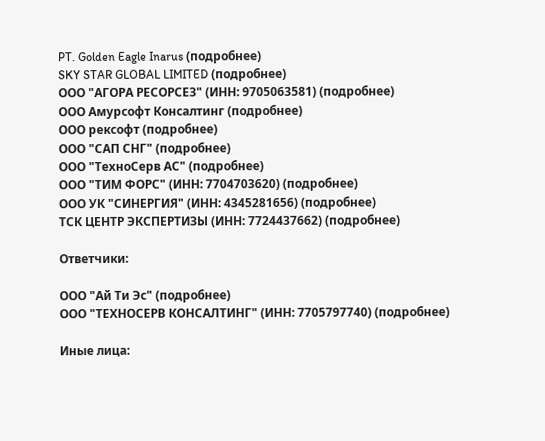PT. Golden Eagle Inarus (подробнее)
SKY STAR GLOBAL LIMITED (подробнее)
ООО "АГОРА РЕСОРСЕЗ" (ИНН: 9705063581) (подробнее)
ООО Амурсофт Консалтинг (подробнее)
ООО рексофт (подробнее)
ООО "САП СНГ" (подробнее)
ООО "ТехноСерв АС" (подробнее)
ООО "ТИМ ФОРС" (ИНН: 7704703620) (подробнее)
ООО УК "СИНЕРГИЯ" (ИНН: 4345281656) (подробнее)
ТСК ЦЕНТР ЭКСПЕРТИЗЫ (ИНН: 7724437662) (подробнее)

Ответчики:

ООО "Ай Ти Эс" (подробнее)
ООО "ТЕХНОСЕРВ КОНСАЛТИНГ" (ИНН: 7705797740) (подробнее)

Иные лица: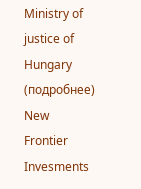Ministry of justice of Hungary (подробнее)
New Frontier Invesments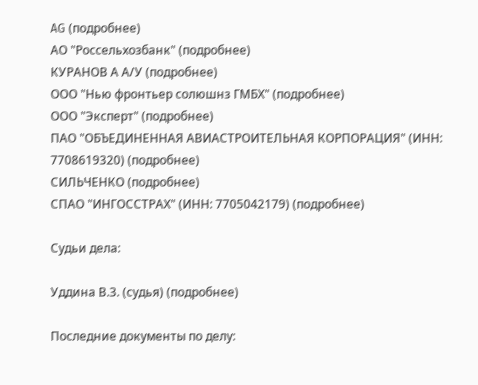AG (подробнее)
АО "Россельхозбанк" (подробнее)
КУРАНОВ А А/У (подробнее)
ООО "Нью фронтьер солюшнз ГМБХ" (подробнее)
ООО "Эксперт" (подробнее)
ПАО "ОБЪЕДИНЕННАЯ АВИАСТРОИТЕЛЬНАЯ КОРПОРАЦИЯ" (ИНН: 7708619320) (подробнее)
СИЛЬЧЕНКО (подробнее)
СПАО "ИНГОССТРАХ" (ИНН: 7705042179) (подробнее)

Судьи дела:

Уддина В.З. (судья) (подробнее)

Последние документы по делу: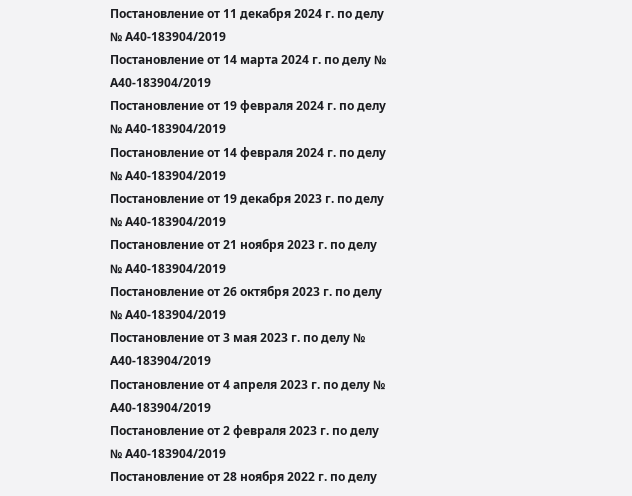Постановление от 11 декабря 2024 г. по делу № А40-183904/2019
Постановление от 14 марта 2024 г. по делу № А40-183904/2019
Постановление от 19 февраля 2024 г. по делу № А40-183904/2019
Постановление от 14 февраля 2024 г. по делу № А40-183904/2019
Постановление от 19 декабря 2023 г. по делу № А40-183904/2019
Постановление от 21 ноября 2023 г. по делу № А40-183904/2019
Постановление от 26 октября 2023 г. по делу № А40-183904/2019
Постановление от 3 мая 2023 г. по делу № А40-183904/2019
Постановление от 4 апреля 2023 г. по делу № А40-183904/2019
Постановление от 2 февраля 2023 г. по делу № А40-183904/2019
Постановление от 28 ноября 2022 г. по делу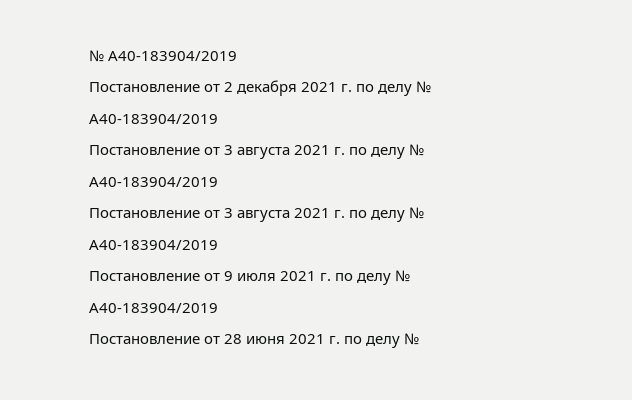№ А40-183904/2019
Постановление от 2 декабря 2021 г. по делу № А40-183904/2019
Постановление от 3 августа 2021 г. по делу № А40-183904/2019
Постановление от 3 августа 2021 г. по делу № А40-183904/2019
Постановление от 9 июля 2021 г. по делу № А40-183904/2019
Постановление от 28 июня 2021 г. по делу №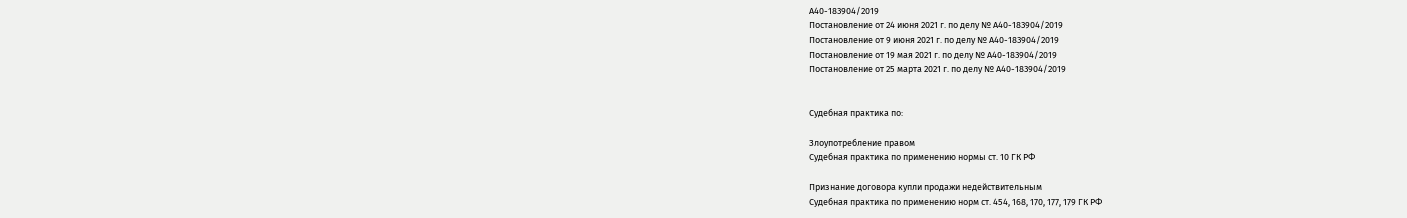А40-183904/2019
Постановление от 24 июня 2021 г. по делу № А40-183904/2019
Постановление от 9 июня 2021 г. по делу № А40-183904/2019
Постановление от 19 мая 2021 г. по делу № А40-183904/2019
Постановление от 25 марта 2021 г. по делу № А40-183904/2019


Судебная практика по:

Злоупотребление правом
Судебная практика по применению нормы ст. 10 ГК РФ

Признание договора купли продажи недействительным
Судебная практика по применению норм ст. 454, 168, 170, 177, 179 ГК РФ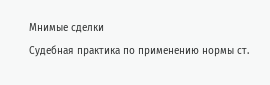Мнимые сделки
Судебная практика по применению нормы ст.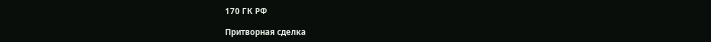170 ГК РФ

Притворная сделка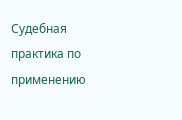Судебная практика по применению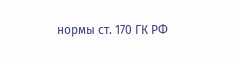нормы ст. 170 ГК РФ